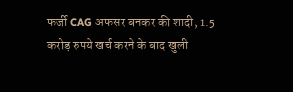फर्जी CAG अफसर बनकर की शादी, 1.5 करोड़ रुपये खर्च करने के बाद खुली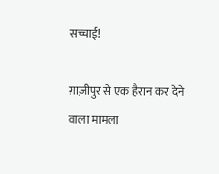सच्चाई!

ग़ाज़ीपुर से एक हैरान कर देने वाला मामला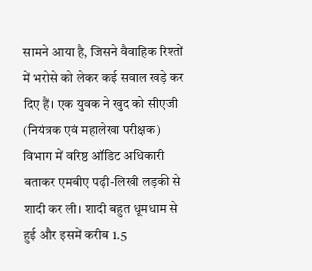सामने आया है, जिसने वैवाहिक रिश्तों में भरोसे को लेकर कई सवाल खड़े कर दिए हैं। एक युवक ने खुद को सीएजी (नियंत्रक एवं महालेखा परीक्षक) विभाग में वरिष्ठ ऑडिट अधिकारी बताकर एमबीए पढ़ी-लिखी लड़की से शादी कर ली। शादी बहुत धूमधाम से हुई और इसमें करीब 1.5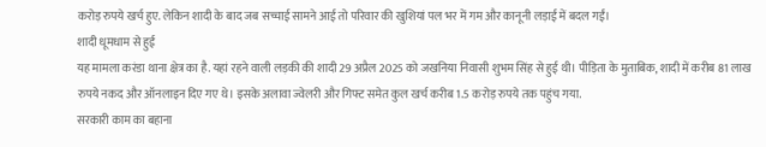करोड़ रुपये खर्च हुए. लेकिन शादी के बाद जब सच्चाई सामने आई तो परिवार की खुशियां पल भर में गम और कानूनी लड़ाई में बदल गईं।
शादी धूमधाम से हुई
यह मामला करंडा थाना क्षेत्र का है. यहां रहने वाली लड़की की शादी 29 अप्रैल 2025 को जखनिया निवासी शुभम सिंह से हुई थी। पीड़िता के मुताबिक, शादी में करीब 81 लाख रुपये नकद और ऑनलाइन दिए गए थे। इसके अलावा ज्वेलरी और गिफ्ट समेत कुल खर्च करीब 1.5 करोड़ रुपये तक पहुंच गया.
सरकारी काम का बहाना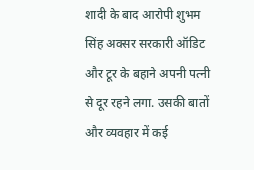शादी के बाद आरोपी शुभम सिंह अक्सर सरकारी ऑडिट और टूर के बहाने अपनी पत्नी से दूर रहने लगा. उसकी बातों और व्यवहार में कई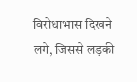विरोधाभास दिखने लगे, जिससे लड़की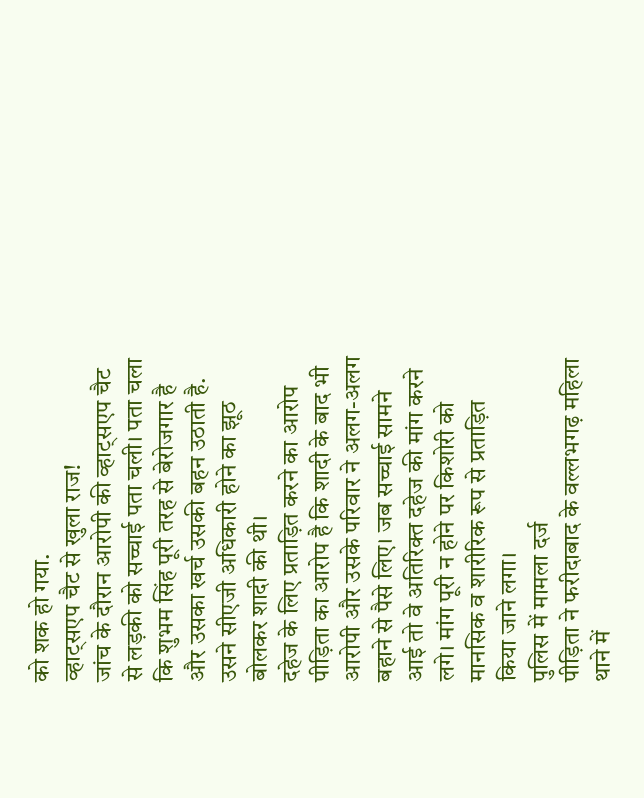को शक हो गया.
व्हाट्सएप चैट से खुला राज!
जांच के दौरान आरोपी की व्हाट्सएप चैट से लड़की को सच्चाई पता चली। पता चला कि शुभम सिंह पूरी तरह से बेरोजगार है और उसका खर्च उसकी बहन उठाती है. उसने सीएजी अधिकारी होने का झूठ बोलकर शादी की थी।
दहेज के लिए प्रताड़ित करने का आरोप
पीड़िता का आरोप है कि शादी के बाद भी आरोपी और उसके परिवार ने अलग-अलग बहाने से पैसे लिए। जब सच्चाई सामने आई तो वे अतिरिक्त दहेज की मांग करने लगे। मांग पूरी न होने पर किशोरी को मानसिक व शारीरिक रूप से प्रताड़ित किया जाने लगा।
पुलिस में मामला दर्ज
पीड़िता ने फरीदाबाद के वल्लभगढ़ महिला थाने में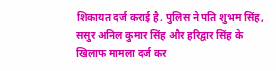शिकायत दर्ज कराई है. पुलिस ने पति शुभम सिंह, ससुर अनिल कुमार सिंह और हरिद्वार सिंह के खिलाफ मामला दर्ज कर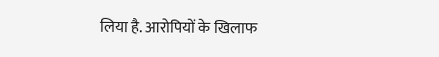लिया है. आरोपियों के खिलाफ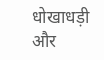धोखाधड़ी और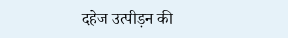दहेज उत्पीड़न की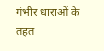गंभीर धाराओं के तहत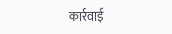कार्रवाई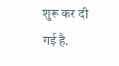शुरू कर दी गई है.